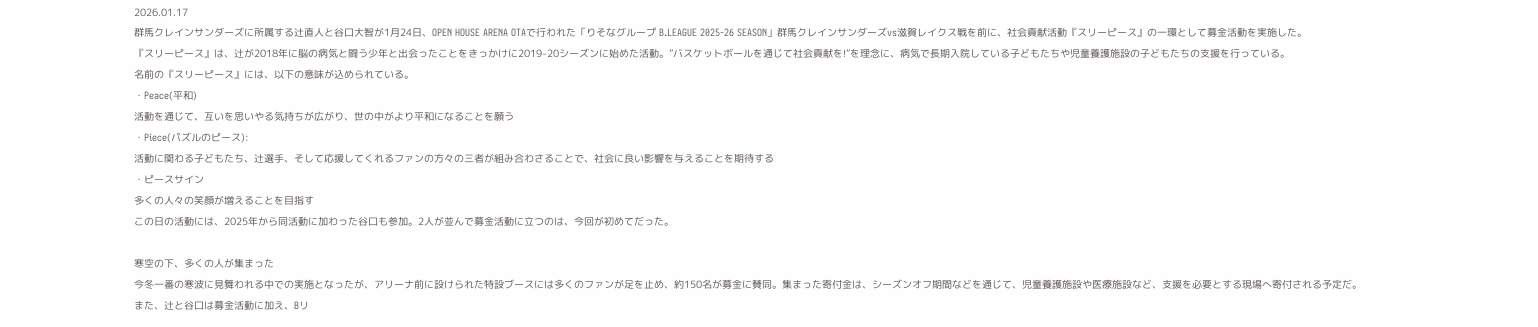2026.01.17
群馬クレインサンダーズに所属する辻直人と谷口大智が1月24日、OPEN HOUSE ARENA OTAで行われた「りそなグループ B.LEAGUE 2025-26 SEASON」群馬クレインサンダーズvs滋賀レイクス戦を前に、社会貢献活動『スリーピース』の一環として募金活動を実施した。
『スリーピース』は、辻が2018年に脳の病気と闘う少年と出会ったことをきっかけに2019-20シーズンに始めた活動。”バスケットボールを通じて社会貢献を!”を理念に、病気で長期入院している子どもたちや児童養護施設の子どもたちの支援を行っている。
名前の『スリーピース』には、以下の意味が込められている。
・Peace(平和)
活動を通じて、互いを思いやる気持ちが広がり、世の中がより平和になることを願う
・Piece(パズルのピース):
活動に関わる子どもたち、辻選手、そして応援してくれるファンの方々の三者が組み合わさることで、社会に良い影響を与えることを期待する
・ピースサイン
多くの人々の笑顔が増えることを目指す
この日の活動には、2025年から同活動に加わった谷口も参加。2人が並んで募金活動に立つのは、今回が初めてだった。

寒空の下、多くの人が集まった
今冬一番の寒波に見舞われる中での実施となったが、アリーナ前に設けられた特設ブースには多くのファンが足を止め、約150名が募金に賛同。集まった寄付金は、シーズンオフ期間などを通じて、児童養護施設や医療施設など、支援を必要とする現場へ寄付される予定だ。
また、辻と谷口は募金活動に加え、Bリ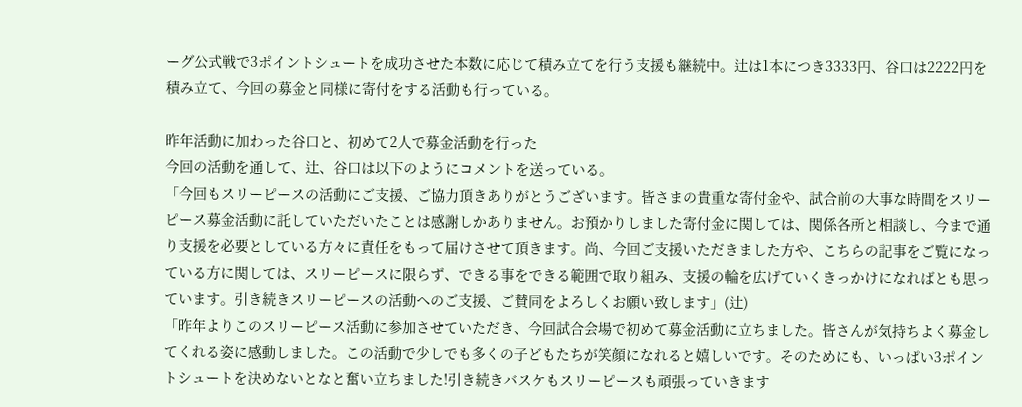ーグ公式戦で3ポイントシュートを成功させた本数に応じて積み立てを行う支援も継続中。辻は1本につき3333円、谷口は2222円を積み立て、今回の募金と同様に寄付をする活動も行っている。

昨年活動に加わった谷口と、初めて2人で募金活動を行った
今回の活動を通して、辻、谷口は以下のようにコメントを送っている。
「今回もスリーピースの活動にご支援、ご協力頂きありがとうございます。皆さまの貴重な寄付金や、試合前の大事な時間をスリーピース募金活動に託していただいたことは感謝しかありません。お預かりしました寄付金に関しては、関係各所と相談し、今まで通り支援を必要としている方々に責任をもって届けさせて頂きます。尚、今回ご支援いただきました方や、こちらの記事をご覧になっている方に関しては、スリーピースに限らず、できる事をできる範囲で取り組み、支援の輪を広げていくきっかけになればとも思っています。引き続きスリーピースの活動へのご支援、ご賛同をよろしくお願い致します」(辻)
「昨年よりこのスリーピース活動に参加させていただき、今回試合会場で初めて募金活動に立ちました。皆さんが気持ちよく募金してくれる姿に感動しました。この活動で少しでも多くの子どもたちが笑顔になれると嬉しいです。そのためにも、いっぱい3ポイントシュートを決めないとなと奮い立ちました!引き続きバスケもスリーピースも頑張っていきます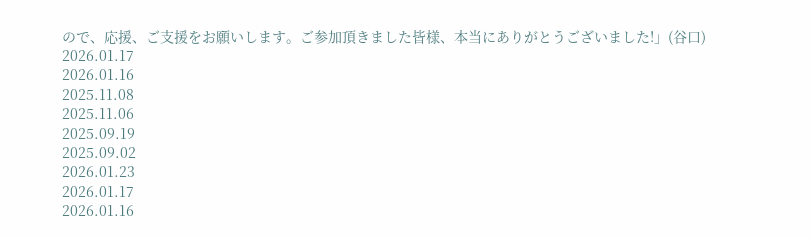ので、応援、ご支援をお願いします。ご参加頂きました皆様、本当にありがとうございました!」(谷口)
2026.01.17
2026.01.16
2025.11.08
2025.11.06
2025.09.19
2025.09.02
2026.01.23
2026.01.17
2026.01.16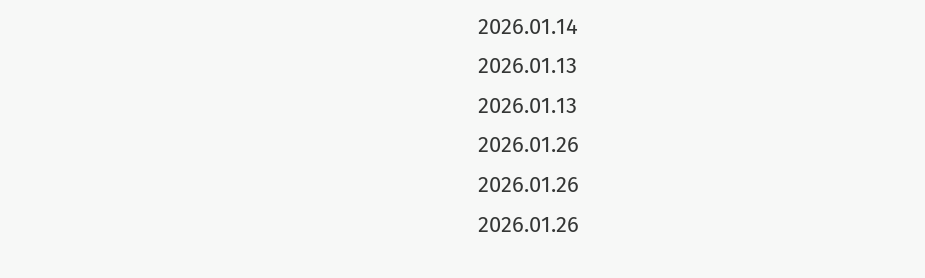2026.01.14
2026.01.13
2026.01.13
2026.01.26
2026.01.26
2026.01.26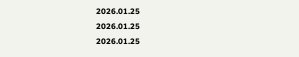2026.01.25
2026.01.25
2026.01.25